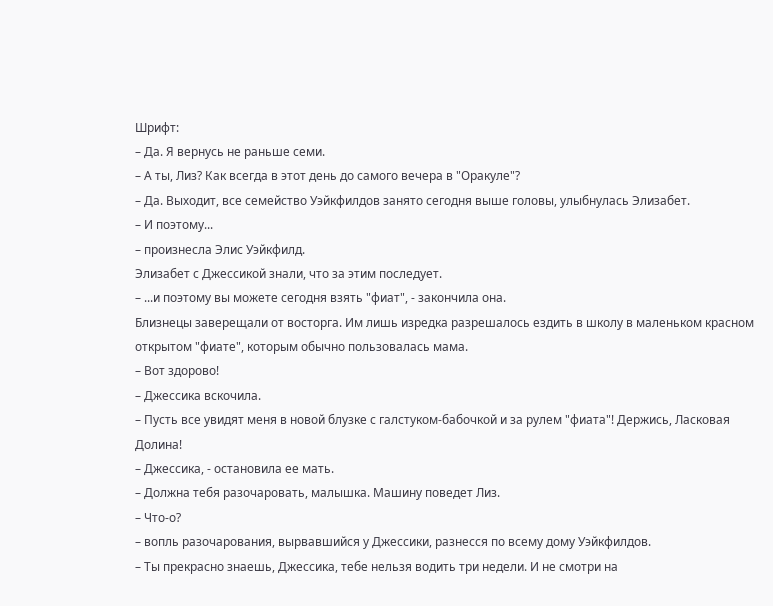Шрифт:
– Да. Я вернусь не раньше семи.
– А ты, Лиз? Как всегда в этот день до самого вечера в "Оракуле"?
– Да. Выходит, все семейство Уэйкфилдов занято сегодня выше головы, улыбнулась Элизабет.
– И поэтому...
– произнесла Элис Уэйкфилд.
Элизабет с Джессикой знали, что за этим последует.
– ...и поэтому вы можете сегодня взять "фиат", - закончила она.
Близнецы заверещали от восторга. Им лишь изредка разрешалось ездить в школу в маленьком красном открытом "фиате", которым обычно пользовалась мама.
– Вот здорово!
– Джессика вскочила.
– Пусть все увидят меня в новой блузке с галстуком-бабочкой и за рулем "фиата"! Держись, Ласковая Долина!
– Джессика, - остановила ее мать.
– Должна тебя разочаровать, малышка. Машину поведет Лиз.
– Что-о?
– вопль разочарования, вырвавшийся у Джессики, разнесся по всему дому Уэйкфилдов.
– Ты прекрасно знаешь, Джессика, тебе нельзя водить три недели. И не смотри на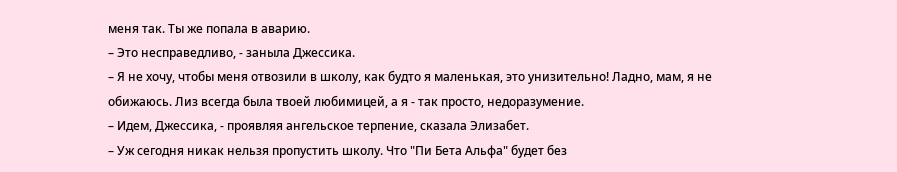меня так. Ты же попала в аварию.
– Это несправедливо, - заныла Джессика.
– Я не хочу, чтобы меня отвозили в школу, как будто я маленькая, это унизительно! Ладно, мам, я не обижаюсь. Лиз всегда была твоей любимицей, а я - так просто, недоразумение.
– Идем, Джессика, - проявляя ангельское терпение, сказала Элизабет.
– Уж сегодня никак нельзя пропустить школу. Что "Пи Бета Альфа" будет без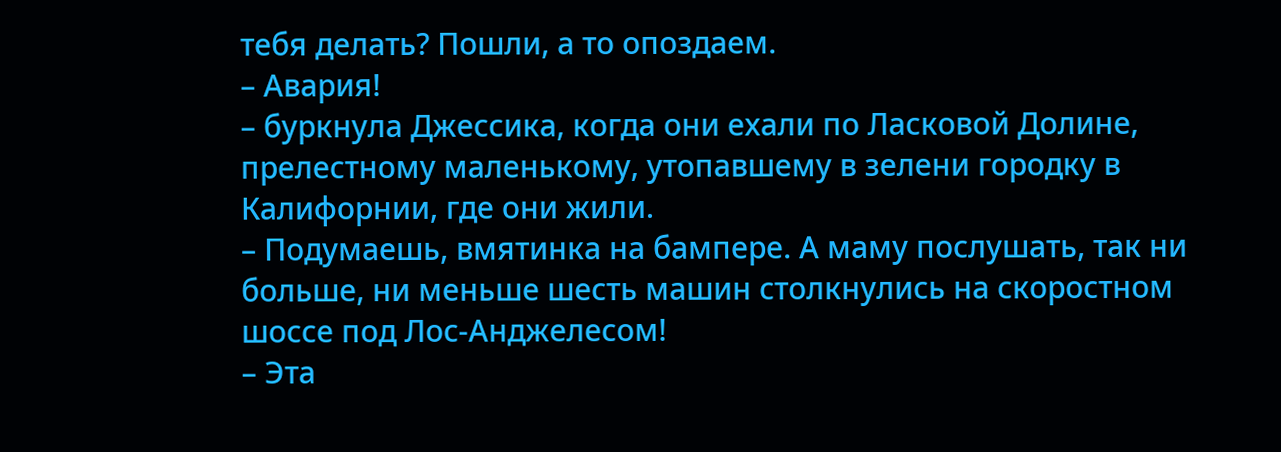тебя делать? Пошли, а то опоздаем.
– Авария!
– буркнула Джессика, когда они ехали по Ласковой Долине, прелестному маленькому, утопавшему в зелени городку в Калифорнии, где они жили.
– Подумаешь, вмятинка на бампере. А маму послушать, так ни больше, ни меньше шесть машин столкнулись на скоростном шоссе под Лос-Анджелесом!
– Эта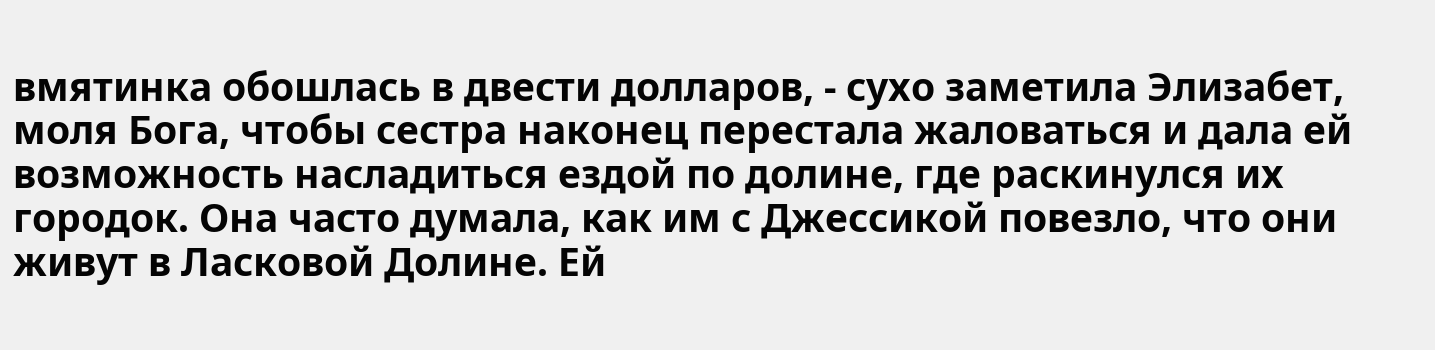вмятинка обошлась в двести долларов, - сухо заметила Элизабет, моля Бога, чтобы сестра наконец перестала жаловаться и дала ей возможность насладиться ездой по долине, где раскинулся их городок. Она часто думала, как им с Джессикой повезло, что они живут в Ласковой Долине. Ей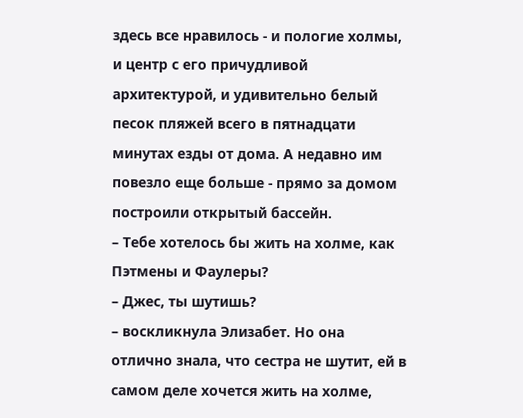здесь все нравилось - и пологие холмы, и центр с его причудливой архитектурой, и удивительно белый песок пляжей всего в пятнадцати минутах езды от дома. А недавно им повезло еще больше - прямо за домом построили открытый бассейн.
– Тебе хотелось бы жить на холме, как Пэтмены и Фаулеры?
– Джес, ты шутишь?
– воскликнула Элизабет. Но она отлично знала, что сестра не шутит, ей в самом деле хочется жить на холме,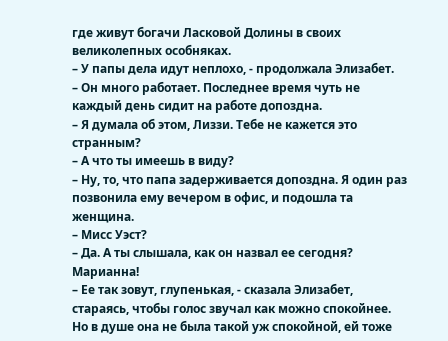где живут богачи Ласковой Долины в своих великолепных особняках.
– У папы дела идут неплохо, - продолжала Элизабет.
– Он много работает. Последнее время чуть не каждый день сидит на работе допоздна.
– Я думала об этом, Лиззи. Тебе не кажется это странным?
– А что ты имеешь в виду?
– Ну, то, что папа задерживается допоздна. Я один раз позвонила ему вечером в офис, и подошла та женщина.
– Мисс Уэст?
– Да. А ты слышала, как он назвал ее сегодня? Марианна!
– Ее так зовут, глупенькая, - сказала Элизабет, стараясь, чтобы голос звучал как можно спокойнее. Но в душе она не была такой уж спокойной, ей тоже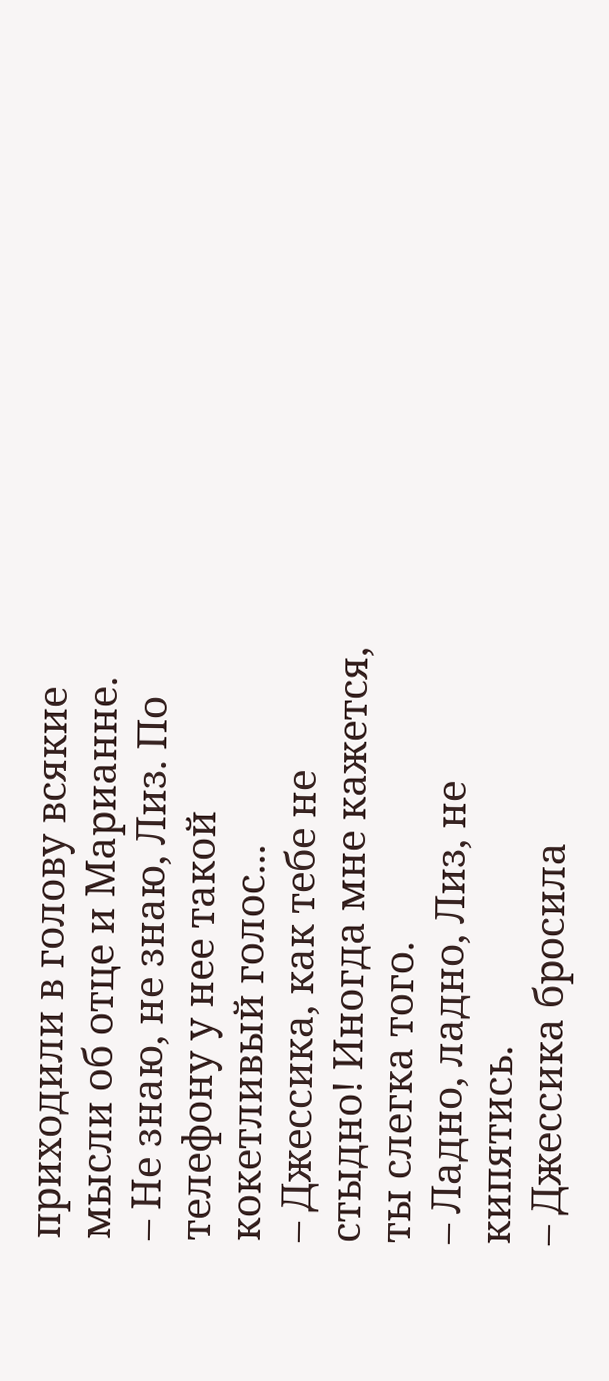приходили в голову всякие мысли об отце и Марианне.
– Не знаю, не знаю, Лиз. По телефону у нее такой кокетливый голос...
– Джессика, как тебе не стыдно! Иногда мне кажется, ты слегка того.
– Ладно, ладно, Лиз, не кипятись.
– Джессика бросила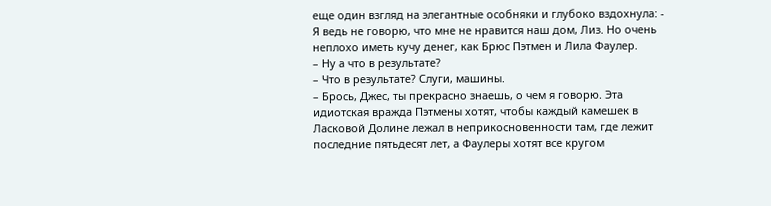еще один взгляд на элегантные особняки и глубоко вздохнула: - Я ведь не говорю, что мне не нравится наш дом, Лиз. Но очень неплохо иметь кучу денег, как Брюс Пэтмен и Лила Фаулер.
– Ну а что в результате?
– Что в результате? Слуги, машины.
– Брось, Джес, ты прекрасно знаешь, о чем я говорю. Эта идиотская вражда Пэтмены хотят, чтобы каждый камешек в Ласковой Долине лежал в неприкосновенности там, где лежит последние пятьдесят лет, а Фаулеры хотят все кругом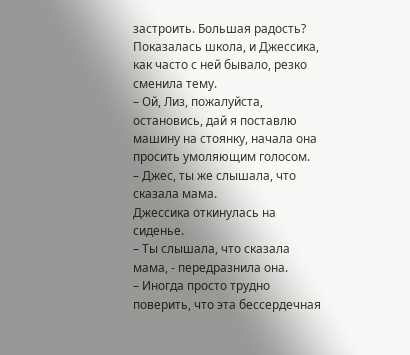застроить. Большая радость?
Показалась школа, и Джессика, как часто с ней бывало, резко сменила тему.
– Ой, Лиз, пожалуйста, остановись, дай я поставлю машину на стоянку, начала она просить умоляющим голосом.
– Джес, ты же слышала, что сказала мама.
Джессика откинулась на сиденье.
– Ты слышала, что сказала мама, - передразнила она.
– Иногда просто трудно поверить, что эта бессердечная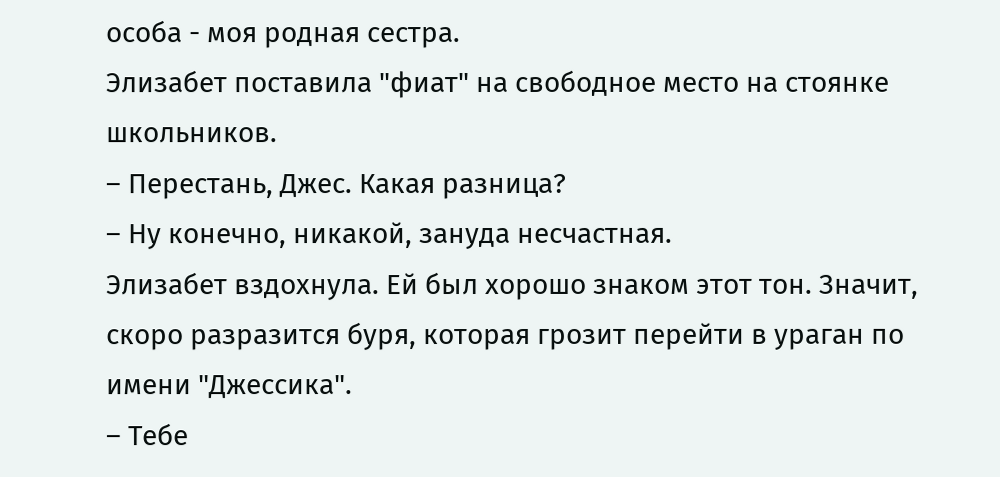особа - моя родная сестра.
Элизабет поставила "фиат" на свободное место на стоянке школьников.
– Перестань, Джес. Какая разница?
– Ну конечно, никакой, зануда несчастная.
Элизабет вздохнула. Ей был хорошо знаком этот тон. Значит, скоро разразится буря, которая грозит перейти в ураган по имени "Джессика".
– Тебе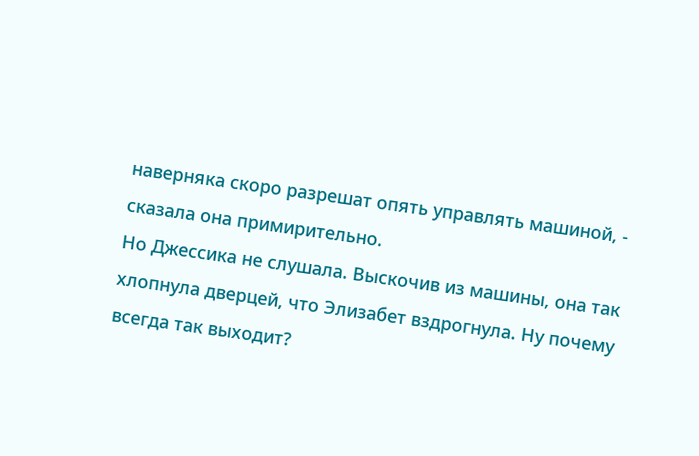наверняка скоро разрешат опять управлять машиной, - сказала она примирительно.
Но Джессика не слушала. Выскочив из машины, она так хлопнула дверцей, что Элизабет вздрогнула. Ну почему всегда так выходит?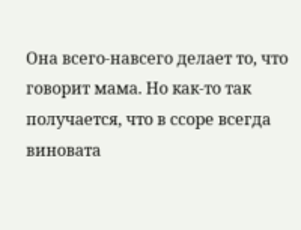Она всего-навсего делает то, что говорит мама. Но как-то так получается, что в ссоре всегда виновата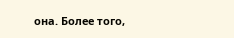она. Более того,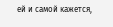ей и самой кажется,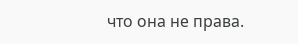что она не права.